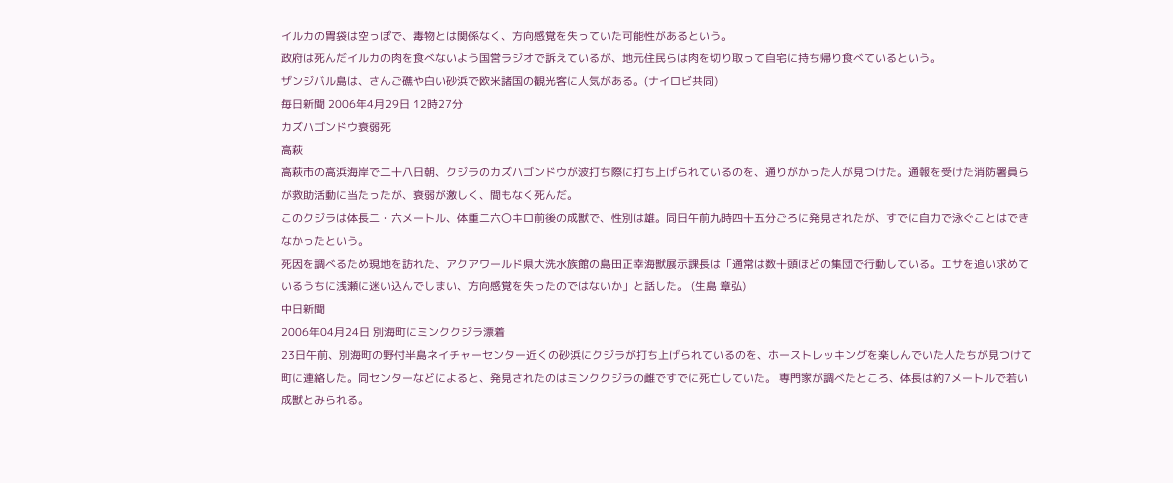イルカの胃袋は空っぽで、毒物とは関係なく、方向感覚を失っていた可能性があるという。
政府は死んだイルカの肉を食べないよう国営ラジオで訴えているが、地元住民らは肉を切り取って自宅に持ち帰り食べているという。
ザンジバル島は、さんご礁や白い砂浜で欧米諸国の観光客に人気がある。(ナイロビ共同)
毎日新聞 2006年4月29日 12時27分
カズハゴンドウ衰弱死
高萩
高萩市の高浜海岸で二十八日朝、クジラのカズハゴンドウが波打ち際に打ち上げられているのを、通りがかった人が見つけた。通報を受けた消防署員らが救助活動に当たったが、衰弱が激しく、間もなく死んだ。
このクジラは体長二・六メートル、体重二六〇キロ前後の成獣で、性別は雄。同日午前九時四十五分ごろに発見されたが、すでに自力で泳ぐことはできなかったという。
死因を調べるため現地を訪れた、アクアワールド県大洗水族館の島田正幸海獣展示課長は「通常は数十頭ほどの集団で行動している。エサを追い求めているうちに浅瀬に迷い込んでしまい、方向感覚を失ったのではないか」と話した。 (生島 章弘)
中日新聞
2006年04月24日 別海町にミンククジラ漂着
23日午前、別海町の野付半島ネイチャーセンター近くの砂浜にクジラが打ち上げられているのを、ホーストレッキングを楽しんでいた人たちが見つけて町に連絡した。同センターなどによると、発見されたのはミンククジラの雌ですでに死亡していた。 専門家が調べたところ、体長は約7メートルで若い成獣とみられる。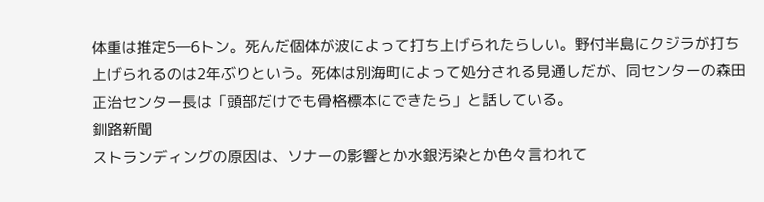体重は推定5―6トン。死んだ個体が波によって打ち上げられたらしい。野付半島にクジラが打ち上げられるのは2年ぶりという。死体は別海町によって処分される見通しだが、同センターの森田正治センター長は「頭部だけでも骨格標本にできたら」と話している。
釧路新聞
ストランディングの原因は、ソナーの影響とか水銀汚染とか色々言われて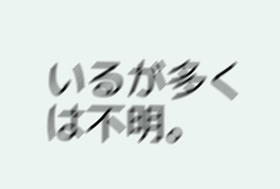いるが多くは不明。